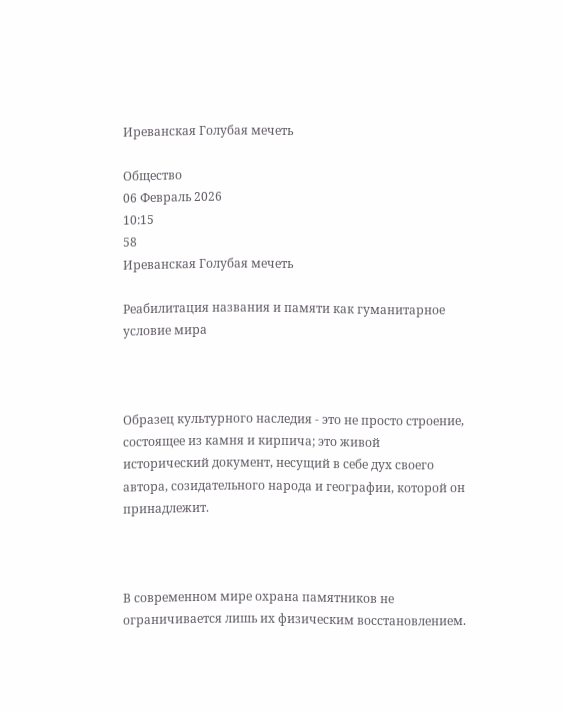Иреванская Голубая мечеть

Общество
06 Февраль 2026
10:15
58
Иреванская Голубая мечеть

Реабилитация названия и памяти как гуманитарное условие мира



Образец культурного наследия - это не просто строение, состоящее из камня и кирпича; это живой исторический документ, несущий в себе дух своего автора, созидательного народа и географии, которой он принадлежит.



В современном мире охрана памятников не ограничивается лишь их физическим восстановлением.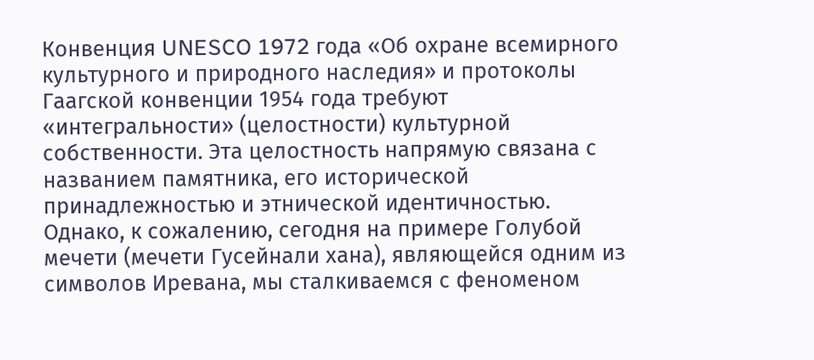Конвенция UNESCO 1972 года «Об охране всемирного культурного и природного наследия» и протоколы Гаагской конвенции 1954 года требуют «интегральности» (целостности) культурной собственности. Эта целостность напрямую связана с названием памятника, его исторической принадлежностью и этнической идентичностью. Однако, к сожалению, сегодня на примере Голубой мечети (мечети Гусейнали хана), являющейся одним из символов Иревана, мы сталкиваемся с феноменом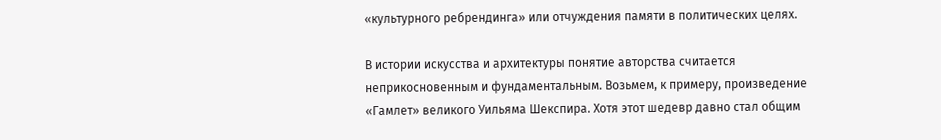«культурного ребрендинга» или отчуждения памяти в политических целях.

В истории искусства и архитектуры понятие авторства считается неприкосновенным и фундаментальным. Возьмем, к примеру, произведение «Гамлет» великого Уильяма Шекспира. Хотя этот шедевр давно стал общим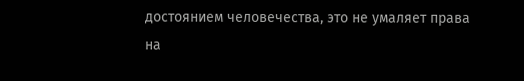достоянием человечества, это не умаляет права на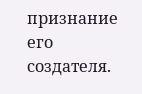признание его создателя.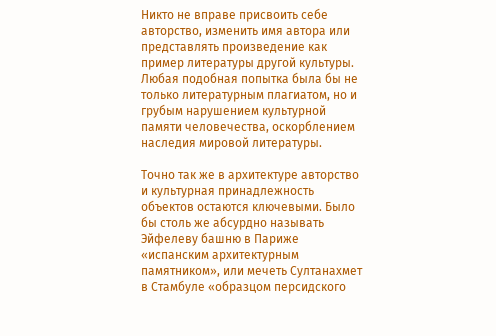Никто не вправе присвоить себе авторство, изменить имя автора или представлять произведение как пример литературы другой культуры. Любая подобная попытка была бы не только литературным плагиатом, но и грубым нарушением культурной памяти человечества, оскорблением наследия мировой литературы.

Точно так же в архитектуре авторство и культурная принадлежность объектов остаются ключевыми. Было бы столь же абсурдно называть Эйфелеву башню в Париже «испанским архитектурным памятником», или мечеть Султанахмет в Стамбуле «образцом персидского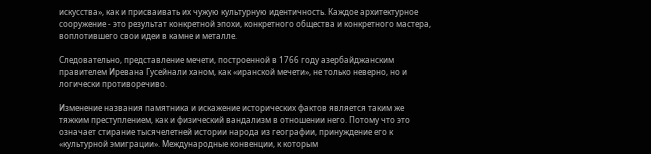искусства», как и присваивать их чужую культурную идентичность. Каждое архитектурное сооружение - это результат конкретной эпохи, конкретного общества и конкретного мастера, воплотившего свои идеи в камне и металле.

Следовательно, представление мечети, построенной в 1766 году азербайджанским правителем Иревана Гусейнали ханом, как «иранской мечети», не только неверно, но и логически противоречиво.

Изменение названия памятника и искажение исторических фактов является таким же тяжким преступлением, как и физический вандализм в отношении него. Потому что это означает стирание тысячелетней истории народа из географии, принуждение его к «культурной эмиграции». Международные конвенции, к которым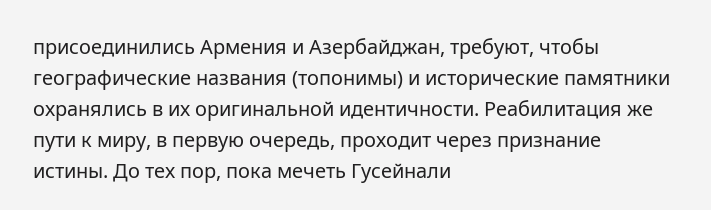присоединились Армения и Азербайджан, требуют, чтобы географические названия (топонимы) и исторические памятники охранялись в их оригинальной идентичности. Реабилитация же пути к миру, в первую очередь, проходит через признание истины. До тех пор, пока мечеть Гусейнали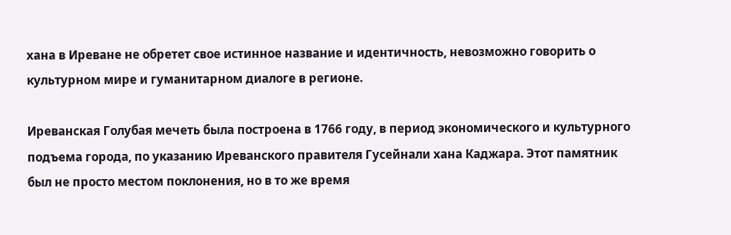хана в Иреване не обретет свое истинное название и идентичность, невозможно говорить о культурном мире и гуманитарном диалоге в регионе.

Иреванская Голубая мечеть была построена в 1766 году, в период экономического и культурного подъема города, по указанию Иреванского правителя Гусейнали хана Каджара. Этот памятник был не просто местом поклонения, но в то же время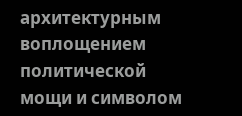архитектурным воплощением политической мощи и символом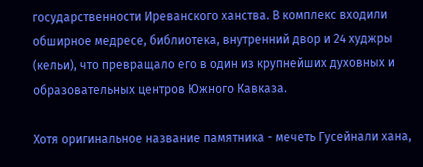государственности Иреванского ханства. В комплекс входили обширное медресе, библиотека, внутренний двор и 24 худжры (кельи), что превращало его в один из крупнейших духовных и образовательных центров Южного Кавказа.

Хотя оригинальное название памятника - мечеть Гусейнали хана,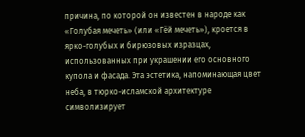причина, по которой он известен в народе как «Голубая мечеть» (или «Гёй мечеть»), кроется в ярко-голубых и бирюзовых изразцах, использованных при украшении его основного купола и фасада. Эта эстетика, напоминающая цвет неба, в тюрко-исламской архитектуре символизирует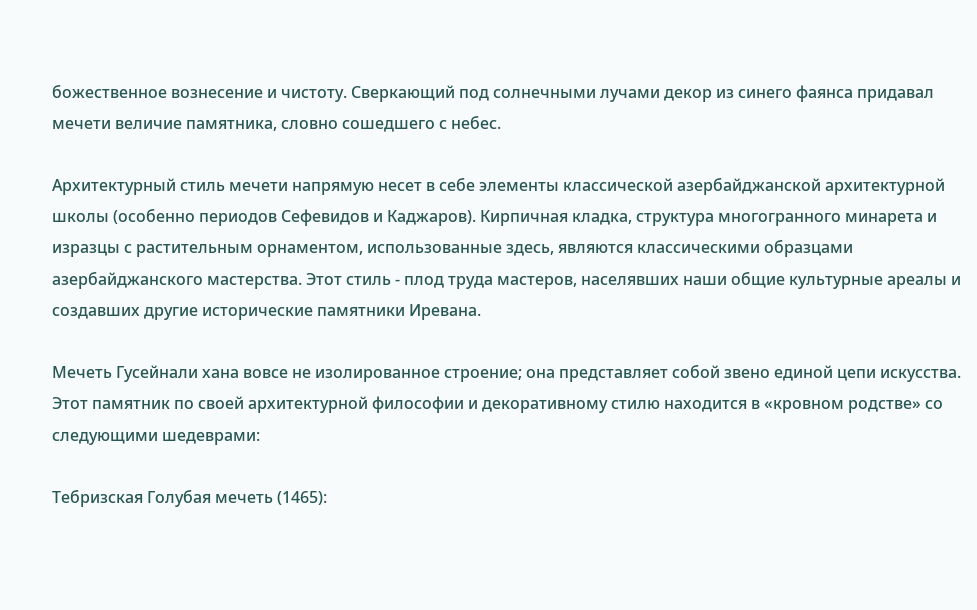божественное вознесение и чистоту. Сверкающий под солнечными лучами декор из синего фаянса придавал мечети величие памятника, словно сошедшего с небес.

Архитектурный стиль мечети напрямую несет в себе элементы классической азербайджанской архитектурной школы (особенно периодов Сефевидов и Каджаров). Кирпичная кладка, структура многогранного минарета и изразцы с растительным орнаментом, использованные здесь, являются классическими образцами азербайджанского мастерства. Этот стиль - плод труда мастеров, населявших наши общие культурные ареалы и создавших другие исторические памятники Иревана.

Мечеть Гусейнали хана вовсе не изолированное строение; она представляет собой звено единой цепи искусства. Этот памятник по своей архитектурной философии и декоративному стилю находится в «кровном родстве» со следующими шедеврами:

Тебризская Голубая мечеть (1465):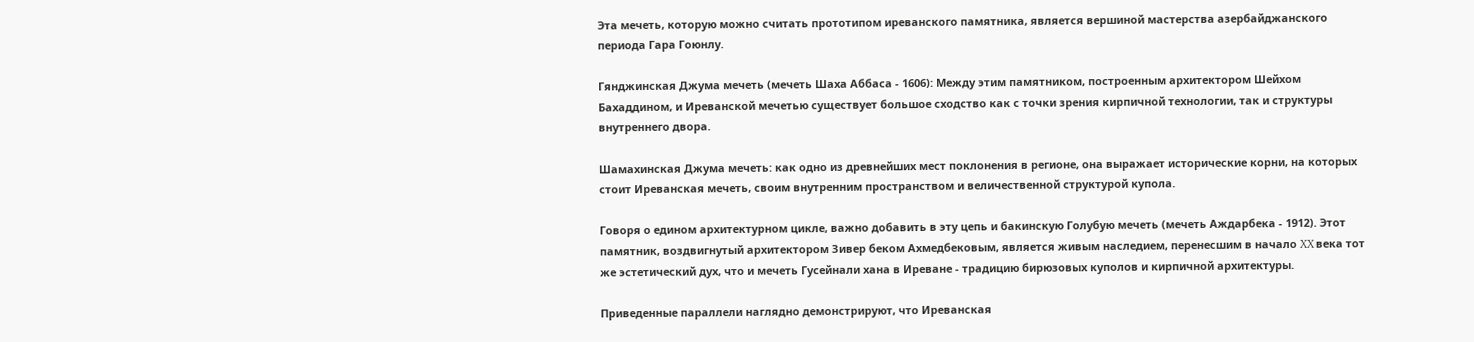Эта мечеть, которую можно считать прототипом иреванского памятника, является вершиной мастерства азербайджанского периода Гара Гоюнлу.

Гянджинская Джума мечеть (мечеть Шаха Аббаса - 1606): Между этим памятником, построенным архитектором Шейхом Бахаддином, и Иреванской мечетью существует большое сходство как с точки зрения кирпичной технологии, так и структуры внутреннего двора.

Шамахинская Джума мечеть: как одно из древнейших мест поклонения в регионе, она выражает исторические корни, на которых стоит Иреванская мечеть, своим внутренним пространством и величественной структурой купола.

Говоря о едином архитектурном цикле, важно добавить в эту цепь и бакинскую Голубую мечеть (мечеть Аждарбека - 1912). Этот памятник, воздвигнутый архитектором Зивер беком Ахмедбековым, является живым наследием, перенесшим в начало XX века тот же эстетический дух, что и мечеть Гусейнали хана в Иреване - традицию бирюзовых куполов и кирпичной архитектуры.

Приведенные параллели наглядно демонстрируют, что Иреванская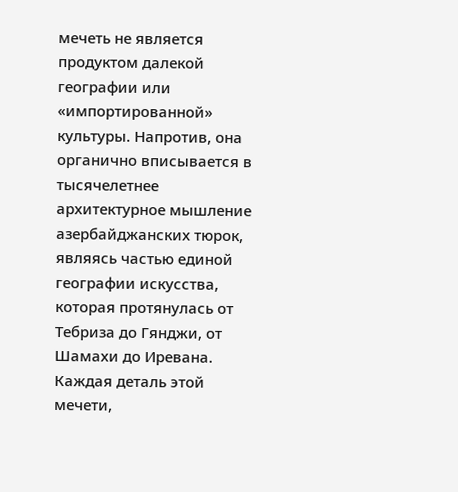мечеть не является продуктом далекой географии или «импортированной» культуры. Напротив, она органично вписывается в тысячелетнее архитектурное мышление азербайджанских тюрок, являясь частью единой географии искусства, которая протянулась от Тебриза до Гянджи, от Шамахи до Иревана. Каждая деталь этой мечети,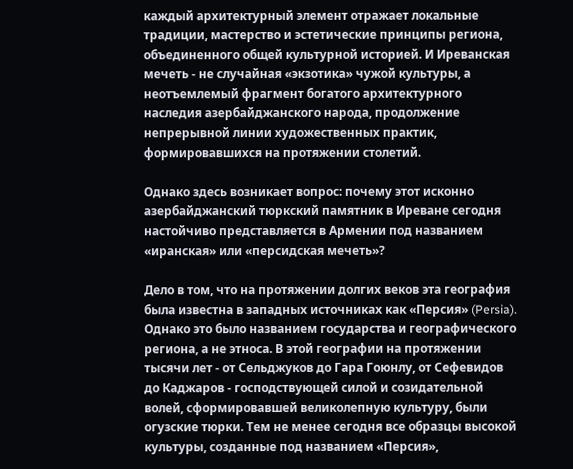каждый архитектурный элемент отражает локальные традиции, мастерство и эстетические принципы региона, объединенного общей культурной историей. И Иреванская мечеть - не случайная «экзотика» чужой культуры, а неотъемлемый фрагмент богатого архитектурного наследия азербайджанского народа, продолжение непрерывной линии художественных практик, формировавшихся на протяжении столетий.

Однако здесь возникает вопрос: почему этот исконно азербайджанский тюркский памятник в Иреване сегодня настойчиво представляется в Армении под названием «иранская» или «персидская мечеть»?

Дело в том, что на протяжении долгих веков эта география была известна в западных источниках как «Персия» (Persia). Однако это было названием государства и географического региона, а не этноса. В этой географии на протяжении тысячи лет - от Сельджуков до Гара Гоюнлу, от Сефевидов до Каджаров - господствующей силой и созидательной волей, сформировавшей великолепную культуру, были огузские тюрки. Тем не менее сегодня все образцы высокой культуры, созданные под названием «Персия»,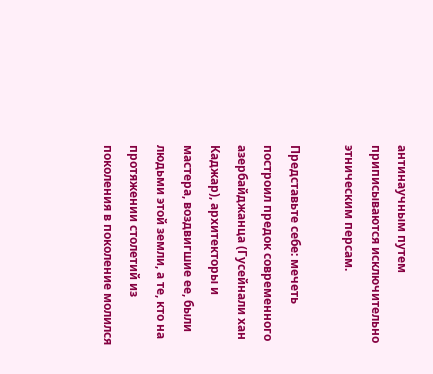антинаучным путем приписываются исключительно этническим персам.

Представьте себе: мечеть построил предок современного азербайджанца (Гусейнали хан Каджар), архитекторы и мастера, воздвигшие ее, были людьми этой земли, а те, кто на протяжении столетий из поколения в поколение молился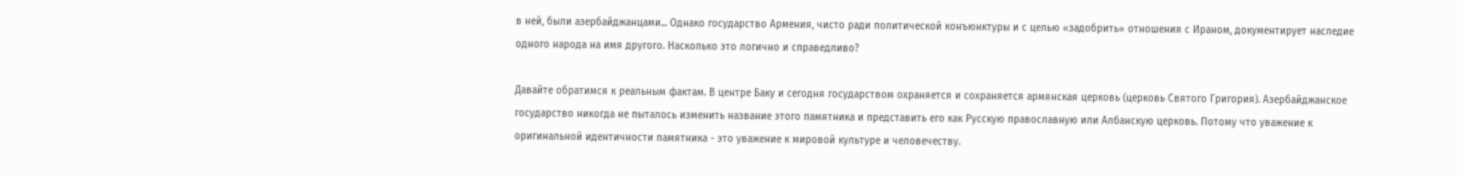в ней, были азербайджанцами... Однако государство Армения, чисто ради политической конъюнктуры и с целью «задобрить» отношения с Ираном, документирует наследие одного народа на имя другого. Насколько это логично и справедливо?

Давайте обратимся к реальным фактам. В центре Баку и сегодня государством охраняется и сохраняется армянская церковь (церковь Святого Григория). Азербайджанское государство никогда не пыталось изменить название этого памятника и представить его как Русскую православную или Албанскую церковь. Потому что уважение к оригинальной идентичности памятника - это уважение к мировой культуре и человечеству.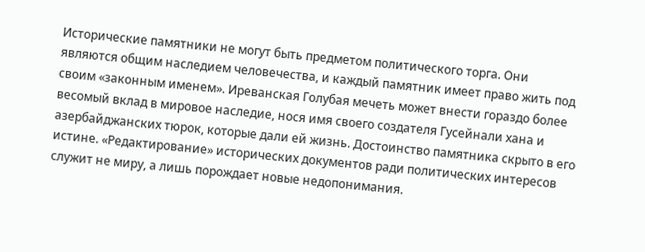Исторические памятники не могут быть предметом политического торга. Они являются общим наследием человечества, и каждый памятник имеет право жить под своим «законным именем». Иреванская Голубая мечеть может внести гораздо более весомый вклад в мировое наследие, нося имя своего создателя Гусейнали хана и азербайджанских тюрок, которые дали ей жизнь. Достоинство памятника скрыто в его истине. «Редактирование» исторических документов ради политических интересов служит не миру, а лишь порождает новые недопонимания.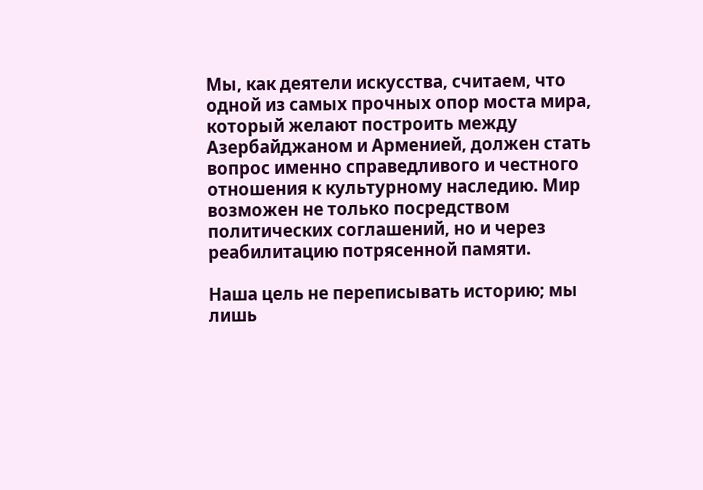Мы, как деятели искусства, считаем, что одной из самых прочных опор моста мира, который желают построить между Азербайджаном и Арменией, должен стать вопрос именно справедливого и честного отношения к культурному наследию. Мир возможен не только посредством политических соглашений, но и через реабилитацию потрясенной памяти.

Наша цель не переписывать историю; мы лишь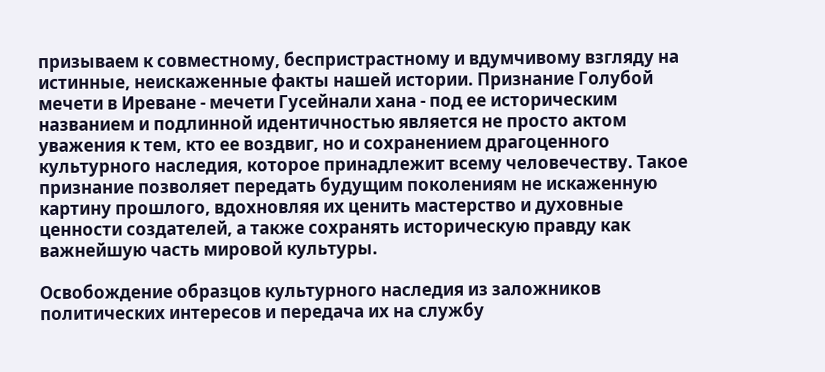призываем к совместному, беспристрастному и вдумчивому взгляду на истинные, неискаженные факты нашей истории. Признание Голубой мечети в Иреване - мечети Гусейнали хана - под ее историческим названием и подлинной идентичностью является не просто актом уважения к тем, кто ее воздвиг, но и сохранением драгоценного культурного наследия, которое принадлежит всему человечеству. Такое признание позволяет передать будущим поколениям не искаженную картину прошлого, вдохновляя их ценить мастерство и духовные ценности создателей, а также сохранять историческую правду как важнейшую часть мировой культуры.

Освобождение образцов культурного наследия из заложников политических интересов и передача их на службу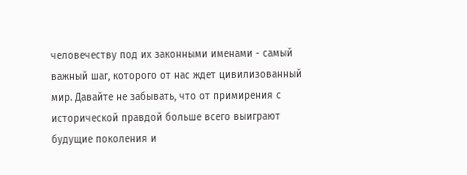человечеству под их законными именами - самый важный шаг, которого от нас ждет цивилизованный мир. Давайте не забывать, что от примирения с исторической правдой больше всего выиграют будущие поколения и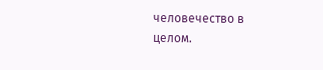человечество в целом.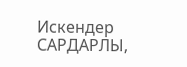Искендер САРДАРЛЫ,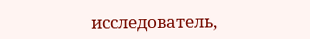исследователь,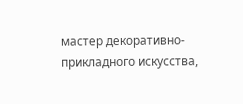мастер декоративно-прикладного искусства,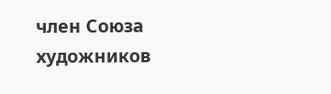член Союза художников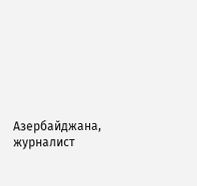Азербайджана, журналист